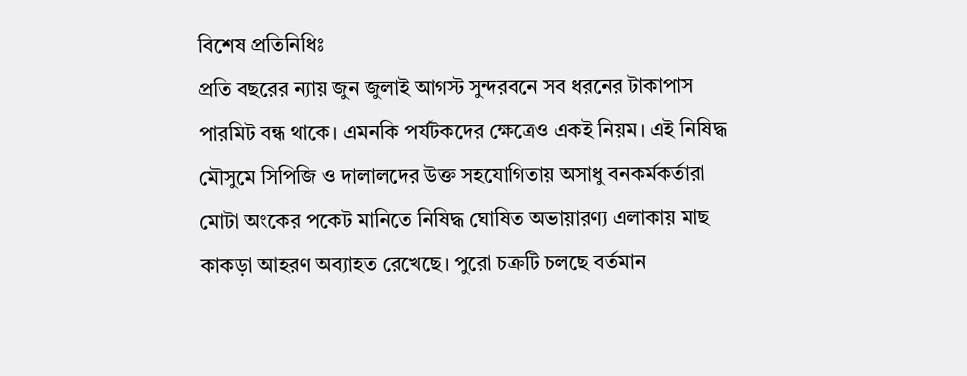বিশেষ প্রতিনিধিঃ
প্রতি বছরের ন্যায় জুন জুলাই আগস্ট সুন্দরবনে সব ধরনের টাকাপাস পারমিট বন্ধ থাকে। এমনকি পর্যটকদের ক্ষেত্রেও একই নিয়ম। এই নিষিদ্ধ মৌসুমে সিপিজি ও দালালদের উক্ত সহযোগিতায় অসাধু বনকর্মকর্তারা মোটা অংকের পকেট মানিতে নিষিদ্ধ ঘোষিত অভায়ারণ্য এলাকায় মাছ কাকড়া আহরণ অব্যাহত রেখেছে। পুরো চক্রটি চলছে বর্তমান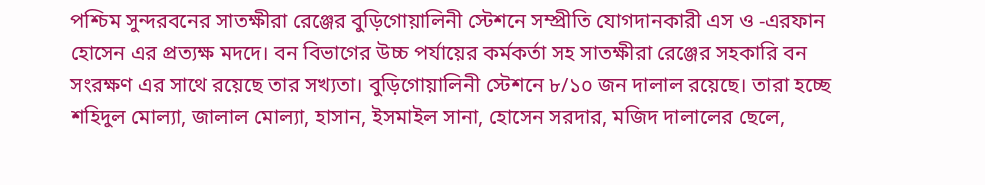পশ্চিম সুন্দরবনের সাতক্ষীরা রেঞ্জের বুড়িগোয়ালিনী স্টেশনে সম্প্রীতি যোগদানকারী এস ও -এরফান হোসেন এর প্রত্যক্ষ মদদে। বন বিভাগের উচ্চ পর্যায়ের কর্মকর্তা সহ সাতক্ষীরা রেঞ্জের সহকারি বন সংরক্ষণ এর সাথে রয়েছে তার সখ্যতা। বুড়িগোয়ালিনী স্টেশনে ৮/১০ জন দালাল রয়েছে। তারা হচ্ছে শহিদুল মোল্যা, জালাল মোল্যা, হাসান, ইসমাইল সানা, হোসেন সরদার, মজিদ দালালের ছেলে,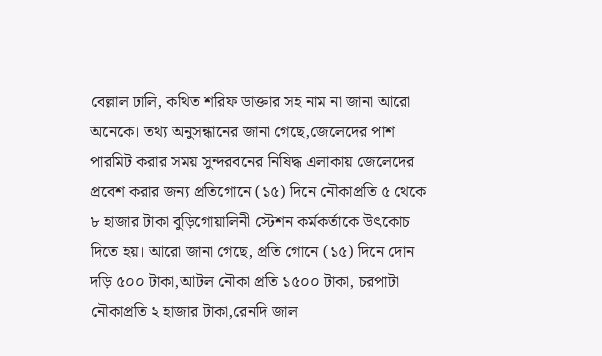বেল্লাল ঢালি, কথিত শরিফ ডাক্তার সহ নাম না জানা আরো অনেকে। তথ্য অনুসন্ধানের জানা গেছে,জেলেদের পাশ পারমিট করার সময় সুন্দরবনের নিষিদ্ধ এলাকায় জেলেদের প্রবেশ করার জন্য প্রতিগোনে (১৫) দিনে নৌকাপ্রতি ৫ থেকে ৮ হাজার টাকা বুড়িগোয়ালিনী স্টেশন কর্মকর্তাকে উৎকোচ দিতে হয়। আরো জানা গেছে, প্রতি গোনে (১৫) দিনে দোন দড়ি ৫০০ টাকা,আটল নৌকা প্রতি ১৫০০ টাকা, চরপাটা নৌকাপ্রতি ২ হাজার টাকা,রেনদি জাল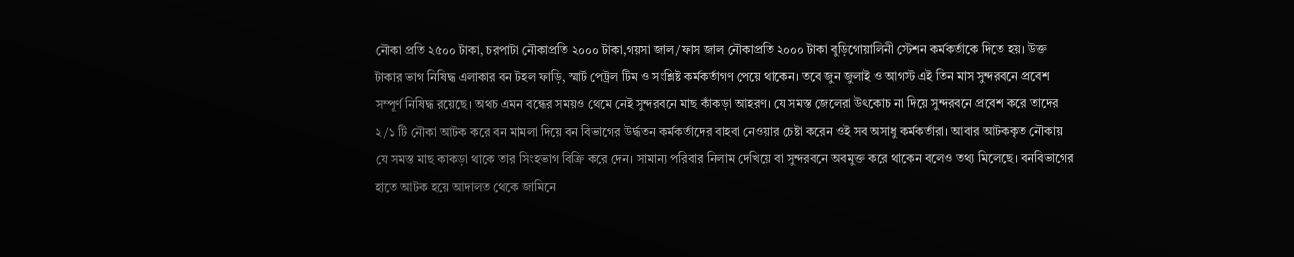নৌকা প্রতি ২৫০০ টাকা, চরপাটা নৌকাপ্রতি ২০০০ টাকা,গয়সা জাল/ফাস জাল নৌকাপ্রতি ২০০০ টাকা বুড়িগোয়ালিনী স্টেশন কর্মকর্তাকে দিতে হয়। উক্ত টাকার ভাগ নিষিদ্ধ এলাকার বন টহল ফাড়ি, স্মার্ট পেট্রল টিম ও সংশ্লিষ্ট কর্মকর্তাগণ পেয়ে থাকেন। তবে জুন জুলাই ও আগস্ট এই তিন মাস সুন্দরবনে প্রবেশ সম্পূর্ণ নিষিদ্ধ রয়েছে। অথচ এমন বন্ধের সময়ও থেমে নেই সুন্দরবনে মাছ কাঁকড়া আহরণ। যে সমস্ত জেলেরা উৎকোচ না দিয়ে সুন্দরবনে প্রবেশ করে তাদের ২/১ টি নৌকা আটক করে বন মামলা দিয়ে বন বিভাগের উর্দ্ধতন কর্মকর্তাদের বাহবা নেওয়ার চেষ্টা করেন ওই সব অসাধু কর্মকর্তারা। আবার আটককৃত নৌকায় যে সমস্ত মাছ কাকড়া থাকে তার সিংহভাগ বিক্রি করে দেন। সামান্য পরিবার নিলাম দেখিয়ে বা সুন্দরবনে অবমুক্ত করে থাকেন বলেও তথ্য মিলেছে। বনবিভাগের হাতে আটক হয়ে আদালত থেকে জামিনে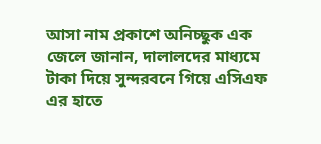আসা নাম প্রকাশে অনিচ্ছুক এক জেলে জানান, দালালদের মাধ্যমে টাকা দিয়ে সুন্দরবনে গিয়ে এসিএফ এর হাতে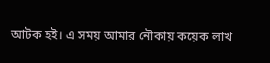আটক হই। এ সময় আমার নৌকায় কয়েক লাখ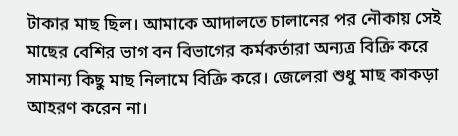টাকার মাছ ছিল। আমাকে আদালতে চালানের পর নৌকায় সেই মাছের বেশির ভাগ বন বিভাগের কর্মকর্তারা অন্যত্র বিক্রি করে সামান্য কিছু মাছ নিলামে বিক্রি করে। জেলেরা শুধু মাছ কাকড়া আহরণ করেন না।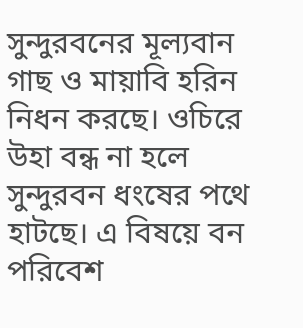সুন্দুরবনের মূল্যবান গাছ ও মায়াবি হরিন নিধন করছে। ওচিরে উহা বন্ধ না হলে সুন্দুরবন ধংষের পথে হাটছে। এ বিষয়ে বন পরিবেশ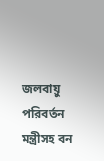জলবায়ু পরিবর্তন মন্ত্রীসহ বন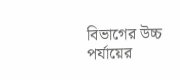বিভাগের উচ্চ পর্যায়ের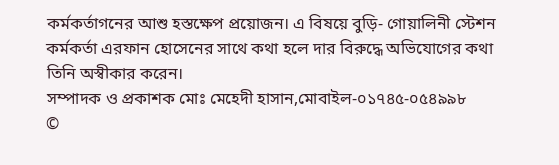কর্মকর্তাগনের আশু হস্তক্ষেপ প্রয়োজন। এ বিষয়ে বুড়ি- গোয়ালিনী স্টেশন কর্মকর্তা এরফান হোসেনের সাথে কথা হলে দার বিরুদ্ধে অভিযোগের কথা তিনি অস্বীকার করেন।
সম্পাদক ও প্রকাশক মোঃ মেহেদী হাসান,মোবাইল-০১৭৪৫-০৫৪৯৯৮
©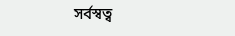সর্বস্বত্ব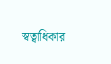স্বত্বাধিকার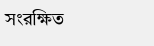সংরক্ষিত